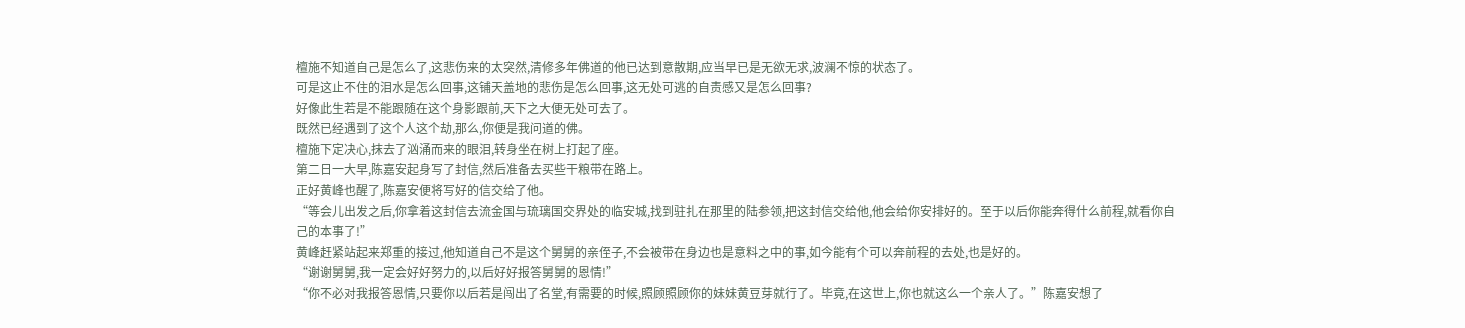檀施不知道自己是怎么了,这悲伤来的太突然,清修多年佛道的他已达到意散期,应当早已是无欲无求,波澜不惊的状态了。
可是这止不住的泪水是怎么回事,这铺天盖地的悲伤是怎么回事,这无处可逃的自责感又是怎么回事?
好像此生若是不能跟随在这个身影跟前,天下之大便无处可去了。
既然已经遇到了这个人这个劫,那么,你便是我问道的佛。
檀施下定决心,抹去了汹涌而来的眼泪,转身坐在树上打起了座。
第二日一大早,陈嘉安起身写了封信,然后准备去买些干粮带在路上。
正好黄峰也醒了,陈嘉安便将写好的信交给了他。
“等会儿出发之后,你拿着这封信去流金国与琉璃国交界处的临安城,找到驻扎在那里的陆参领,把这封信交给他,他会给你安排好的。至于以后你能奔得什么前程,就看你自己的本事了!”
黄峰赶紧站起来郑重的接过,他知道自己不是这个舅舅的亲侄子,不会被带在身边也是意料之中的事,如今能有个可以奔前程的去处,也是好的。
“谢谢舅舅,我一定会好好努力的,以后好好报答舅舅的恩情!”
“你不必对我报答恩情,只要你以后若是闯出了名堂,有需要的时候,照顾照顾你的妹妹黄豆芽就行了。毕竟,在这世上,你也就这么一个亲人了。”陈嘉安想了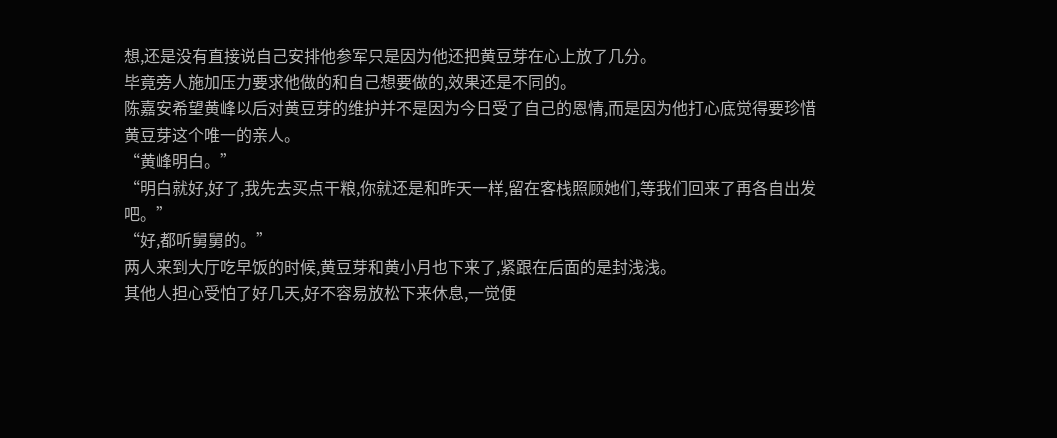想,还是没有直接说自己安排他参军只是因为他还把黄豆芽在心上放了几分。
毕竟旁人施加压力要求他做的和自己想要做的,效果还是不同的。
陈嘉安希望黄峰以后对黄豆芽的维护并不是因为今日受了自己的恩情,而是因为他打心底觉得要珍惜黄豆芽这个唯一的亲人。
“黄峰明白。”
“明白就好,好了,我先去买点干粮,你就还是和昨天一样,留在客栈照顾她们,等我们回来了再各自出发吧。”
“好,都听舅舅的。”
两人来到大厅吃早饭的时候,黄豆芽和黄小月也下来了,紧跟在后面的是封浅浅。
其他人担心受怕了好几天,好不容易放松下来休息,一觉便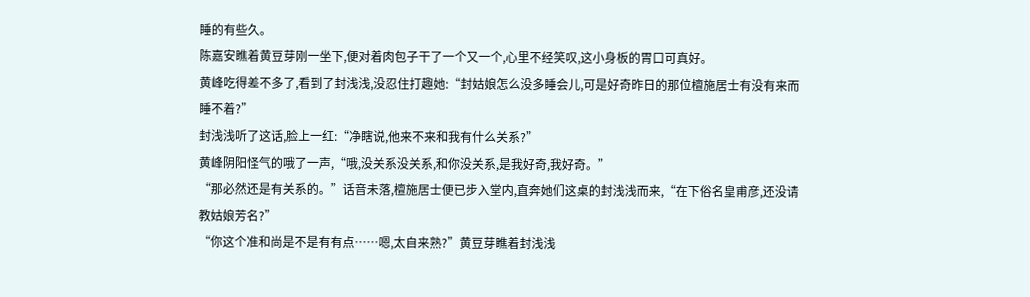睡的有些久。
陈嘉安瞧着黄豆芽刚一坐下,便对着肉包子干了一个又一个,心里不经笑叹,这小身板的胃口可真好。
黄峰吃得差不多了,看到了封浅浅,没忍住打趣她:“封姑娘怎么没多睡会儿,可是好奇昨日的那位檀施居士有没有来而睡不着?”
封浅浅听了这话,脸上一红:“净瞎说,他来不来和我有什么关系?”
黄峰阴阳怪气的哦了一声,“哦,没关系没关系,和你没关系,是我好奇,我好奇。”
“那必然还是有关系的。”话音未落,檀施居士便已步入堂内,直奔她们这桌的封浅浅而来,“在下俗名皇甫彦,还没请教姑娘芳名?”
“你这个准和尚是不是有有点……嗯,太自来熟?”黄豆芽瞧着封浅浅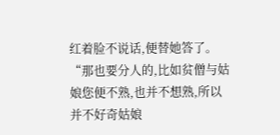红着脸不说话,便替她答了。
“那也要分人的,比如贫僧与姑娘您便不熟,也并不想熟,所以并不好奇姑娘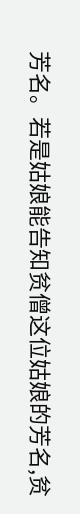芳名。若是姑娘能告知贫僧这位姑娘的芳名,贫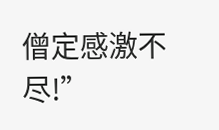僧定感激不尽!”